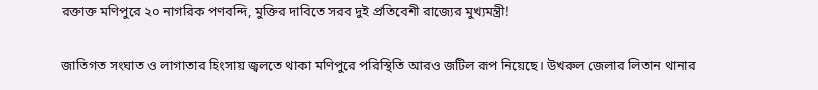রক্তাক্ত মণিপুরে ২০ নাগরিক পণবন্দি, মুক্তির দাবিতে সরব দুই প্রতিবেশী রাজ্যের মুখ্যমন্ত্রী!

জাতিগত সংঘাত ও লাগাতার হিংসায় জ্বলতে থাকা মণিপুরে পরিস্থিতি আরও জটিল রূপ নিয়েছে। উখরুল জেলার লিতান থানার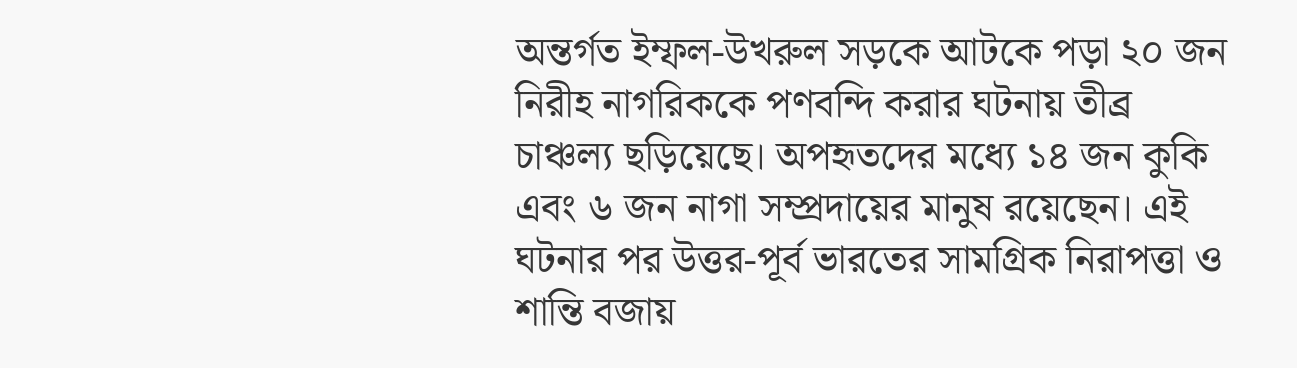অন্তর্গত ইম্ফল-উখরুল সড়কে আটকে পড়া ২০ জন নিরীহ নাগরিককে পণবন্দি করার ঘটনায় তীব্র চাঞ্চল্য ছড়িয়েছে। অপহৃতদের মধ্যে ১৪ জন কুকি এবং ৬ জন নাগা সম্প্রদায়ের মানুষ রয়েছেন। এই ঘটনার পর উত্তর-পূর্ব ভারতের সামগ্রিক নিরাপত্তা ও শান্তি বজায়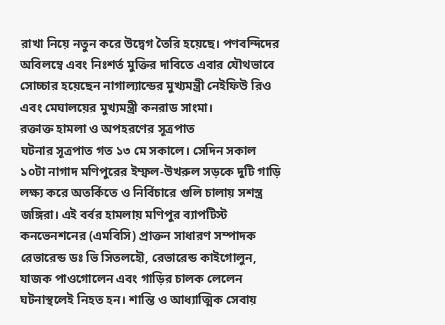রাখা নিয়ে নতুন করে উদ্বেগ তৈরি হয়েছে। পণবন্দিদের অবিলম্বে এবং নিঃশর্ত মুক্তির দাবিতে এবার যৌথভাবে সোচ্চার হয়েছেন নাগাল্যান্ডের মুখ্যমন্ত্রী নেইফিউ রিও এবং মেঘালয়ের মুখ্যমন্ত্রী কনরাড সাংমা।
রক্তাক্ত হামলা ও অপহরণের সূত্রপাত
ঘটনার সূত্রপাত গত ১৩ মে সকালে। সেদিন সকাল ১০টা নাগাদ মণিপুরের ইম্ফল-উখরুল সড়কে দুটি গাড়ি লক্ষ্য করে অতর্কিতে ও নির্বিচারে গুলি চালায় সশস্ত্র জঙ্গিরা। এই বর্বর হামলায় মণিপুর ব্যাপটিস্ট কনভেনশনের (এমবিসি) প্রাক্তন সাধারণ সম্পাদক রেভারেন্ড ডঃ ভি সিতলহৌ, রেভারেন্ড কাইগোলুন, যাজক পাওগোলেন এবং গাড়ির চালক লেলেন ঘটনাস্থলেই নিহত হন। শান্তি ও আধ্যাত্মিক সেবায়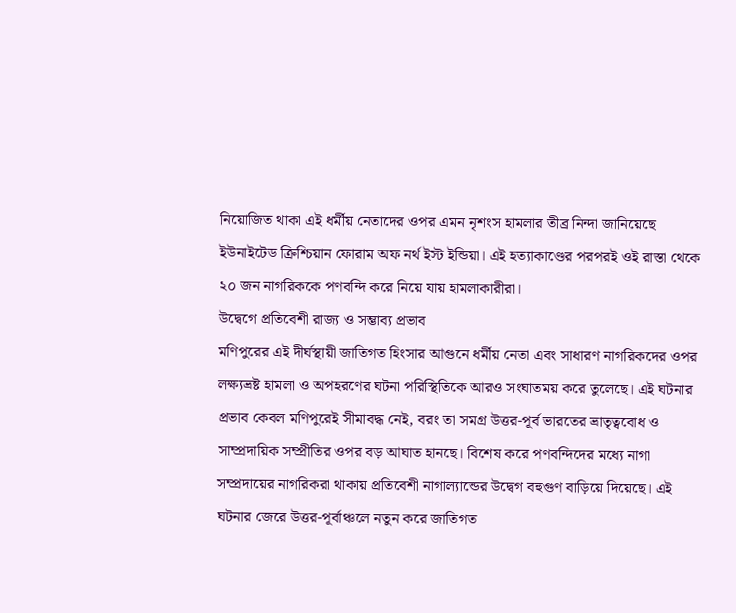নিয়োজিত থাকা এই ধর্মীয় নেতাদের ওপর এমন নৃশংস হামলার তীব্র নিন্দা জানিয়েছে ইউনাইটেড ক্রিশ্চিয়ান ফোরাম অফ নর্থ ইস্ট ইন্ডিয়া। এই হত্যাকাণ্ডের পরপরই ওই রাস্তা থেকে ২০ জন নাগরিককে পণবন্দি করে নিয়ে যায় হামলাকারীরা।
উদ্বেগে প্রতিবেশী রাজ্য ও সম্ভাব্য প্রভাব
মণিপুরের এই দীর্ঘস্থায়ী জাতিগত হিংসার আগুনে ধর্মীয় নেতা এবং সাধারণ নাগরিকদের ওপর লক্ষ্যভ্রষ্ট হামলা ও অপহরণের ঘটনা পরিস্থিতিকে আরও সংঘাতময় করে তুলেছে। এই ঘটনার প্রভাব কেবল মণিপুরেই সীমাবদ্ধ নেই, বরং তা সমগ্র উত্তর-পূর্ব ভারতের ভ্রাতৃত্ববোধ ও সাম্প্রদায়িক সম্প্রীতির ওপর বড় আঘাত হানছে। বিশেষ করে পণবন্দিদের মধ্যে নাগা সম্প্রদায়ের নাগরিকরা থাকায় প্রতিবেশী নাগাল্যান্ডের উদ্বেগ বহুগুণ বাড়িয়ে দিয়েছে। এই ঘটনার জেরে উত্তর-পূর্বাঞ্চলে নতুন করে জাতিগত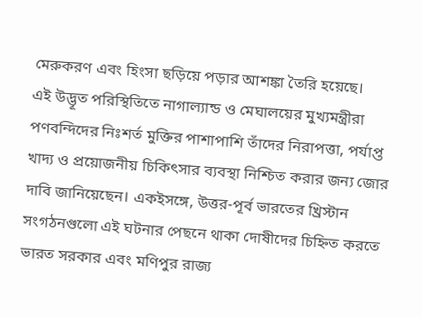মেরুকরণ এবং হিংসা ছড়িয়ে পড়ার আশঙ্কা তৈরি হয়েছে।
এই উদ্ভূত পরিস্থিতিতে নাগাল্যান্ড ও মেঘালয়ের মুখ্যমন্ত্রীরা পণবন্দিদের নিঃশর্ত মুক্তির পাশাপাশি তাঁদের নিরাপত্তা, পর্যাপ্ত খাদ্য ও প্রয়োজনীয় চিকিৎসার ব্যবস্থা নিশ্চিত করার জন্য জোর দাবি জানিয়েছেন। একইসঙ্গে, উত্তর-পূর্ব ভারতের খ্রিস্টান সংগঠনগুলো এই ঘটনার পেছনে থাকা দোষীদের চিহ্নিত করতে ভারত সরকার এবং মণিপুর রাজ্য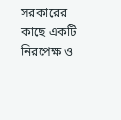সরকারের কাছে একটি নিরপেক্ষ ও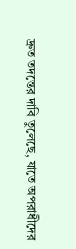দ্রুত তদন্তের দাবি তুলেছে, যাতে অপরাধীদের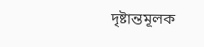দৃষ্টান্তমূলক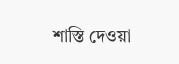শাস্তি দেওয়া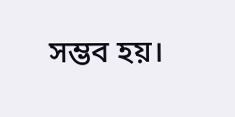সম্ভব হয়।